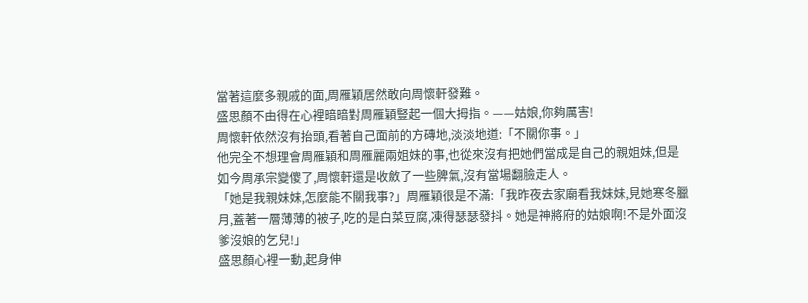當著這麼多親戚的面,周雁穎居然敢向周懷軒發難。
盛思顏不由得在心裡暗暗對周雁穎豎起一個大拇指。——姑娘,你夠厲害!
周懷軒依然沒有抬頭,看著自己面前的方磚地,淡淡地道:「不關你事。」
他完全不想理會周雁穎和周雁麗兩姐妹的事,也從來沒有把她們當成是自己的親姐妹,但是如今周承宗變傻了,周懷軒還是收斂了一些脾氣,沒有當場翻臉走人。
「她是我親妹妹,怎麼能不關我事?」周雁穎很是不滿:「我昨夜去家廟看我妹妹,見她寒冬臘月,蓋著一層薄薄的被子,吃的是白菜豆腐,凍得瑟瑟發抖。她是神將府的姑娘啊!不是外面沒爹沒娘的乞兒!」
盛思顏心裡一動,起身伸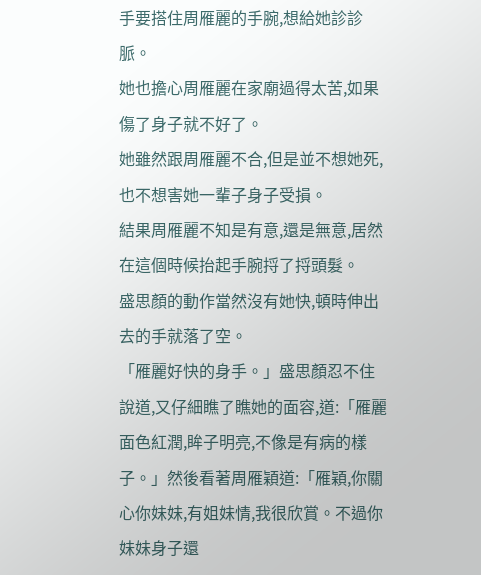手要搭住周雁麗的手腕,想給她診診脈。
她也擔心周雁麗在家廟過得太苦,如果傷了身子就不好了。
她雖然跟周雁麗不合,但是並不想她死,也不想害她一輩子身子受損。
結果周雁麗不知是有意,還是無意,居然在這個時候抬起手腕捋了捋頭髮。
盛思顏的動作當然沒有她快,頓時伸出去的手就落了空。
「雁麗好快的身手。」盛思顏忍不住說道,又仔細瞧了瞧她的面容,道:「雁麗面色紅潤,眸子明亮,不像是有病的樣子。」然後看著周雁穎道:「雁穎,你關心你妹妹,有姐妹情,我很欣賞。不過你妹妹身子還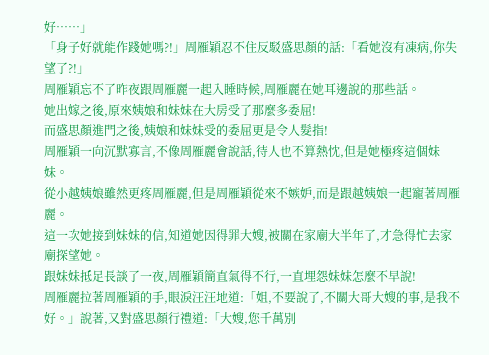好……」
「身子好就能作踐她嗎?!」周雁穎忍不住反駁盛思顏的話:「看她沒有凍病,你失望了?!」
周雁穎忘不了昨夜跟周雁麗一起入睡時候,周雁麗在她耳邊說的那些話。
她出嫁之後,原來姨娘和妹妹在大房受了那麼多委屈!
而盛思顏進門之後,姨娘和妹妹受的委屈更是令人髮指!
周雁穎一向沉默寡言,不像周雁麗會說話,待人也不算熱忱,但是她極疼這個妹妹。
從小越姨娘雖然更疼周雁麗,但是周雁穎從來不嫉妒,而是跟越姨娘一起寵著周雁麗。
這一次她接到妹妹的信,知道她因得罪大嫂,被關在家廟大半年了,才急得忙去家廟探望她。
跟妹妹抵足長談了一夜,周雁穎簡直氣得不行,一直埋怨妹妹怎麼不早說!
周雁麗拉著周雁穎的手,眼淚汪汪地道:「姐,不要說了,不關大哥大嫂的事,是我不好。」說著,又對盛思顏行禮道:「大嫂,您千萬別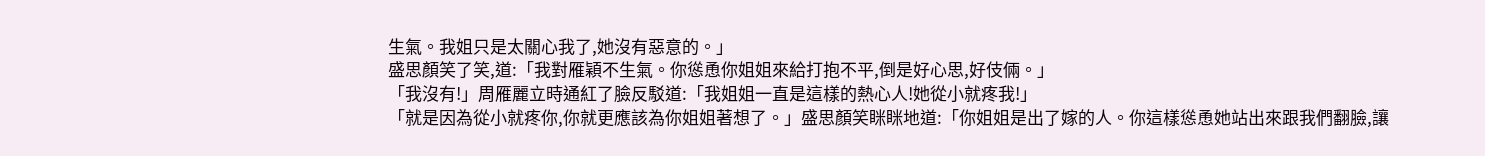生氣。我姐只是太關心我了,她沒有惡意的。」
盛思顏笑了笑,道:「我對雁穎不生氣。你慫恿你姐姐來給打抱不平,倒是好心思,好伎倆。」
「我沒有!」周雁麗立時通紅了臉反駁道:「我姐姐一直是這樣的熱心人!她從小就疼我!」
「就是因為從小就疼你,你就更應該為你姐姐著想了。」盛思顏笑眯眯地道:「你姐姐是出了嫁的人。你這樣慫恿她站出來跟我們翻臉,讓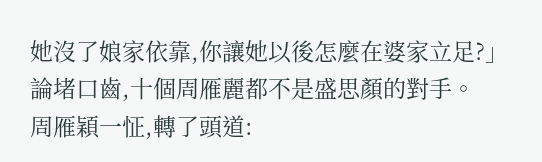她沒了娘家依靠,你讓她以後怎麼在婆家立足?」
論堵口齒,十個周雁麗都不是盛思顏的對手。
周雁穎一怔,轉了頭道: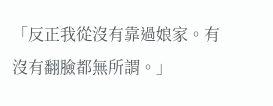「反正我從沒有靠過娘家。有沒有翻臉都無所謂。」